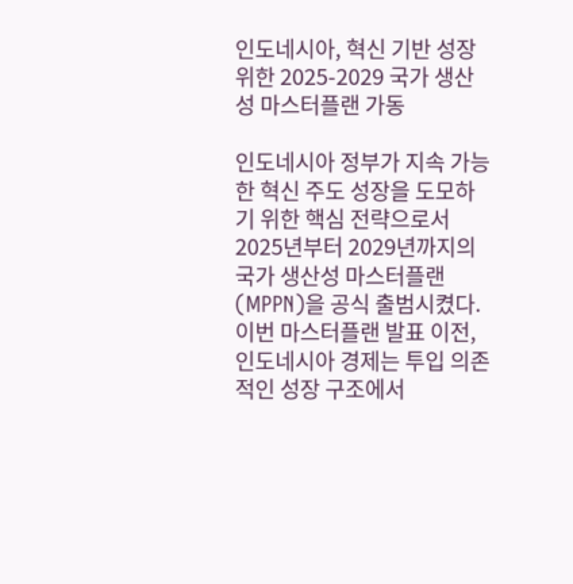인도네시아, 혁신 기반 성장 위한 2025-2029 국가 생산성 마스터플랜 가동

인도네시아 정부가 지속 가능한 혁신 주도 성장을 도모하기 위한 핵심 전략으로서 2025년부터 2029년까지의 국가 생산성 마스터플랜(MPPN)을 공식 출범시켰다. 이번 마스터플랜 발표 이전, 인도네시아 경제는 투입 의존적인 성장 구조에서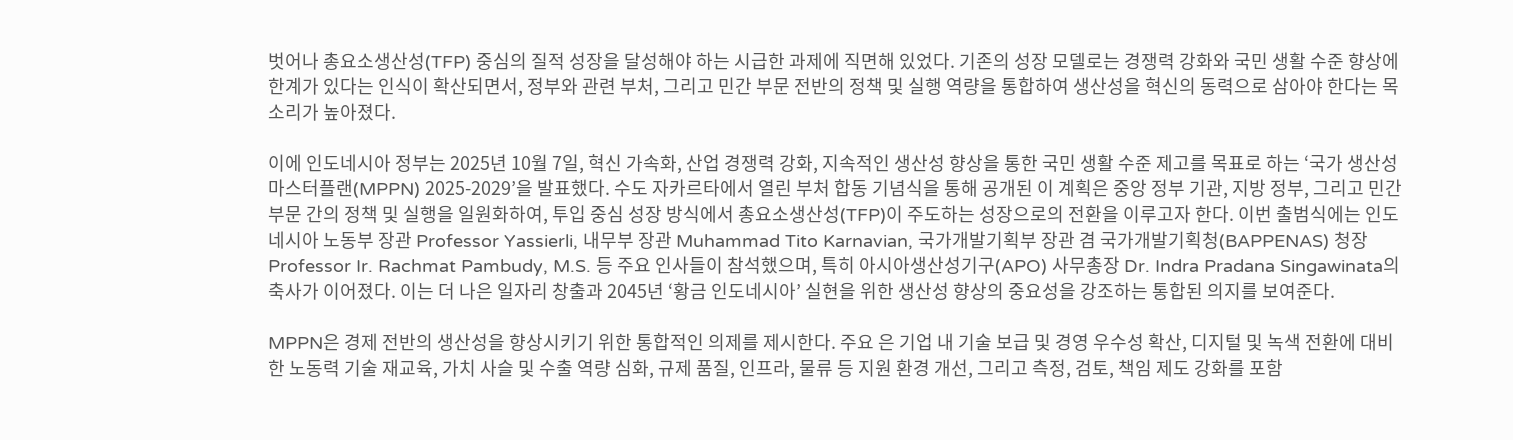벗어나 총요소생산성(TFP) 중심의 질적 성장을 달성해야 하는 시급한 과제에 직면해 있었다. 기존의 성장 모델로는 경쟁력 강화와 국민 생활 수준 향상에 한계가 있다는 인식이 확산되면서, 정부와 관련 부처, 그리고 민간 부문 전반의 정책 및 실행 역량을 통합하여 생산성을 혁신의 동력으로 삼아야 한다는 목소리가 높아졌다.

이에 인도네시아 정부는 2025년 10월 7일, 혁신 가속화, 산업 경쟁력 강화, 지속적인 생산성 향상을 통한 국민 생활 수준 제고를 목표로 하는 ‘국가 생산성 마스터플랜(MPPN) 2025-2029’을 발표했다. 수도 자카르타에서 열린 부처 합동 기념식을 통해 공개된 이 계획은 중앙 정부 기관, 지방 정부, 그리고 민간 부문 간의 정책 및 실행을 일원화하여, 투입 중심 성장 방식에서 총요소생산성(TFP)이 주도하는 성장으로의 전환을 이루고자 한다. 이번 출범식에는 인도네시아 노동부 장관 Professor Yassierli, 내무부 장관 Muhammad Tito Karnavian, 국가개발기획부 장관 겸 국가개발기획청(BAPPENAS) 청장 Professor Ir. Rachmat Pambudy, M.S. 등 주요 인사들이 참석했으며, 특히 아시아생산성기구(APO) 사무총장 Dr. Indra Pradana Singawinata의 축사가 이어졌다. 이는 더 나은 일자리 창출과 2045년 ‘황금 인도네시아’ 실현을 위한 생산성 향상의 중요성을 강조하는 통합된 의지를 보여준다.

MPPN은 경제 전반의 생산성을 향상시키기 위한 통합적인 의제를 제시한다. 주요 은 기업 내 기술 보급 및 경영 우수성 확산, 디지털 및 녹색 전환에 대비한 노동력 기술 재교육, 가치 사슬 및 수출 역량 심화, 규제 품질, 인프라, 물류 등 지원 환경 개선, 그리고 측정, 검토, 책임 제도 강화를 포함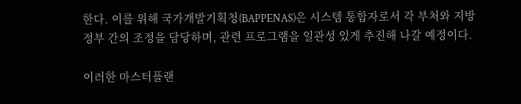한다. 이를 위해 국가개발기획청(BAPPENAS)은 시스템 통합자로서 각 부처와 지방 정부 간의 조정을 담당하며, 관련 프로그램을 일관성 있게 추진해 나갈 예정이다.

이러한 마스터플랜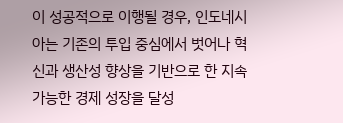이 성공적으로 이행될 경우, 인도네시아는 기존의 투입 중심에서 벗어나 혁신과 생산성 향상을 기반으로 한 지속 가능한 경제 성장을 달성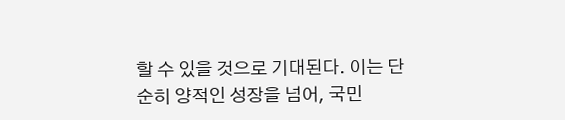할 수 있을 것으로 기대된다. 이는 단순히 양적인 성장을 넘어, 국민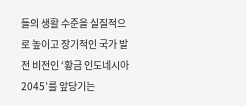들의 생활 수준을 실질적으로 높이고 장기적인 국가 발전 비전인 ‘황금 인도네시아 2045’를 앞당기는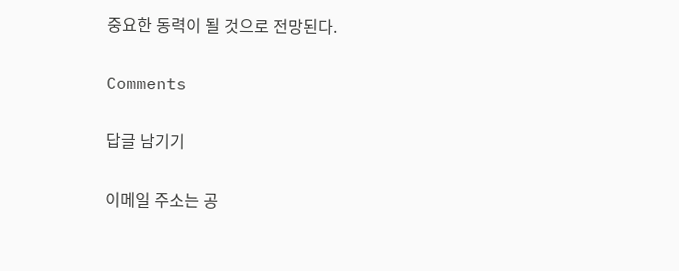중요한 동력이 될 것으로 전망된다.

Comments

답글 남기기

이메일 주소는 공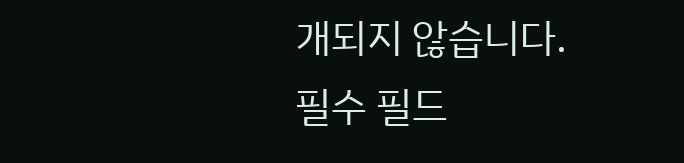개되지 않습니다. 필수 필드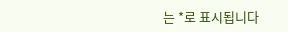는 *로 표시됩니다